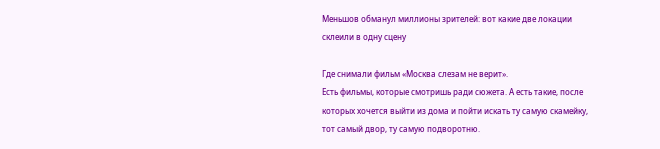Меньшов обманул миллионы зрителей: вот какие две локации склеили в одну сцену

Где снимали фильм «Москва слезам не верит».
Есть фильмы, которые смотришь ради сюжета. А есть такие, после которых хочется выйти из дома и пойти искать ту самую скамейку, тот самый двор, ту самую подворотню.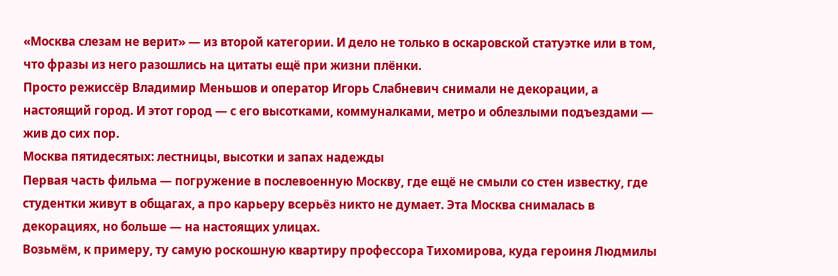«Москва слезам не верит» — из второй категории. И дело не только в оскаровской статуэтке или в том, что фразы из него разошлись на цитаты ещё при жизни плёнки.
Просто режиссёр Владимир Меньшов и оператор Игорь Слабневич снимали не декорации, а настоящий город. И этот город — с его высотками, коммуналками, метро и облезлыми подъездами — жив до сих пор.
Москва пятидесятых: лестницы, высотки и запах надежды
Первая часть фильма — погружение в послевоенную Москву, где ещё не смыли со стен известку, где студентки живут в общагах, а про карьеру всерьёз никто не думает. Эта Москва снималась в декорациях, но больше — на настоящих улицах.
Возьмём, к примеру, ту самую роскошную квартиру профессора Тихомирова, куда героиня Людмилы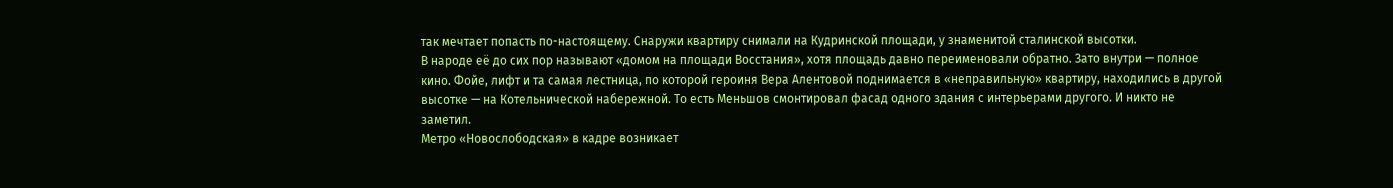так мечтает попасть по-настоящему. Снаружи квартиру снимали на Кудринской площади, у знаменитой сталинской высотки.
В народе её до сих пор называют «домом на площади Восстания», хотя площадь давно переименовали обратно. Зато внутри — полное кино. Фойе, лифт и та самая лестница, по которой героиня Вера Алентовой поднимается в «неправильную» квартиру, находились в другой высотке — на Котельнической набережной. То есть Меньшов смонтировал фасад одного здания с интерьерами другого. И никто не заметил.
Метро «Новослободская» в кадре возникает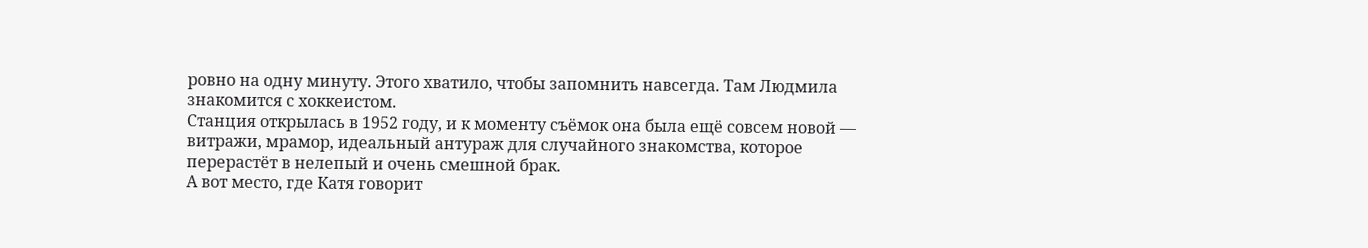ровно на одну минуту. Этого хватило, чтобы запомнить навсегда. Там Людмила знакомится с хоккеистом.
Станция открылась в 1952 году, и к моменту съёмок она была ещё совсем новой — витражи, мрамор, идеальный антураж для случайного знакомства, которое перерастёт в нелепый и очень смешной брак.
А вот место, где Катя говорит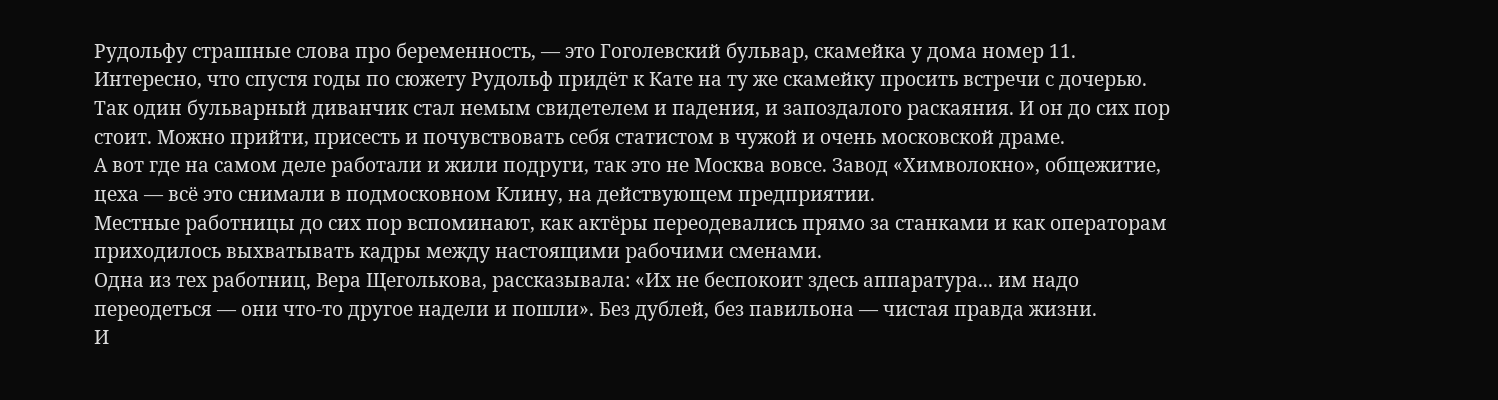Рудольфу страшные слова про беременность, — это Гоголевский бульвар, скамейка у дома номер 11. Интересно, что спустя годы по сюжету Рудольф придёт к Кате на ту же скамейку просить встречи с дочерью.
Так один бульварный диванчик стал немым свидетелем и падения, и запоздалого раскаяния. И он до сих пор стоит. Можно прийти, присесть и почувствовать себя статистом в чужой и очень московской драме.
А вот где на самом деле работали и жили подруги, так это не Москва вовсе. Завод «Химволокно», общежитие, цеха — всё это снимали в подмосковном Клину, на действующем предприятии.
Местные работницы до сих пор вспоминают, как актёры переодевались прямо за станками и как операторам приходилось выхватывать кадры между настоящими рабочими сменами.
Одна из тех работниц, Вера Щеголькова, рассказывала: «Их не беспокоит здесь аппаратура... им надо переодеться — они что-то другое надели и пошли». Без дублей, без павильона — чистая правда жизни.
И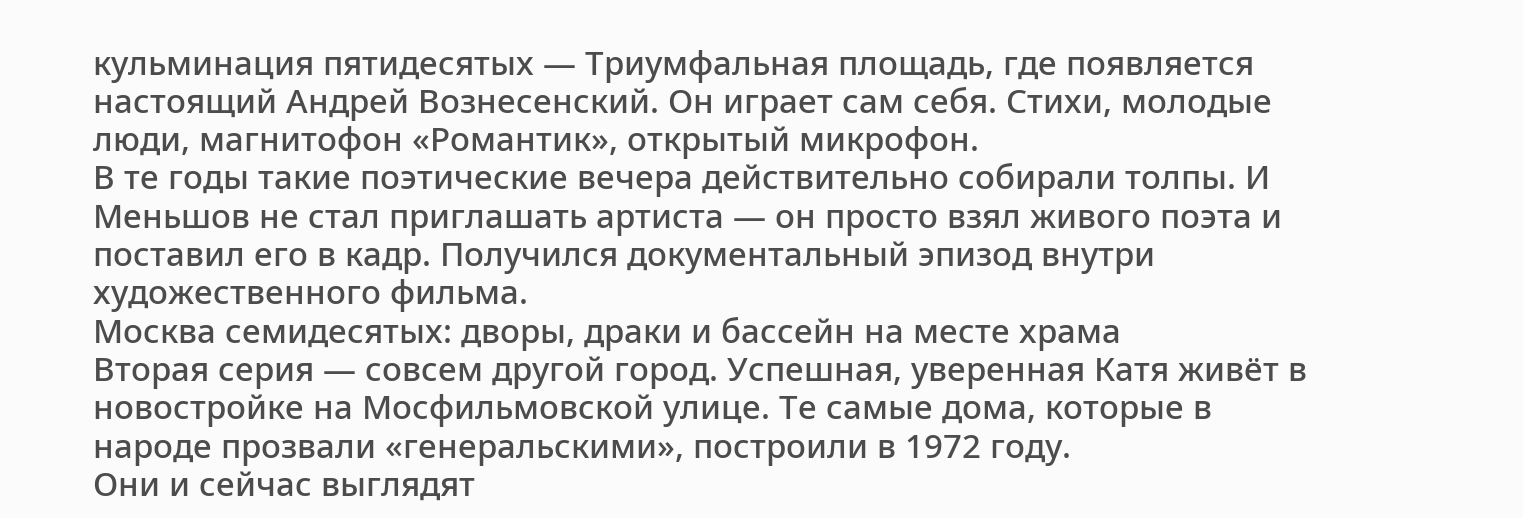кульминация пятидесятых — Триумфальная площадь, где появляется настоящий Андрей Вознесенский. Он играет сам себя. Стихи, молодые люди, магнитофон «Романтик», открытый микрофон.
В те годы такие поэтические вечера действительно собирали толпы. И Меньшов не стал приглашать артиста — он просто взял живого поэта и поставил его в кадр. Получился документальный эпизод внутри художественного фильма.
Москва семидесятых: дворы, драки и бассейн на месте храма
Вторая серия — совсем другой город. Успешная, уверенная Катя живёт в новостройке на Мосфильмовской улице. Те самые дома, которые в народе прозвали «генеральскими», построили в 1972 году.
Они и сейчас выглядят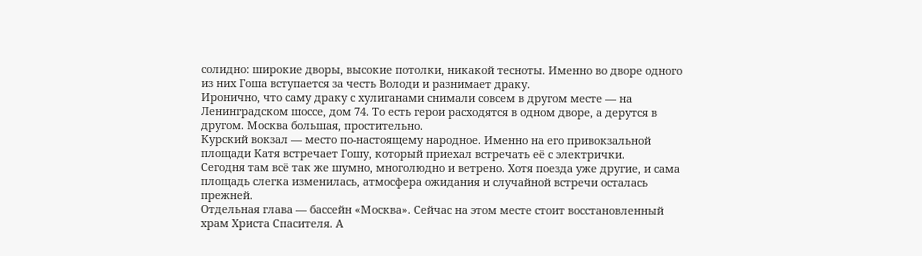солидно: широкие дворы, высокие потолки, никакой тесноты. Именно во дворе одного из них Гоша вступается за честь Володи и разнимает драку.
Иронично, что саму драку с хулиганами снимали совсем в другом месте — на Ленинградском шоссе, дом 74. То есть герои расходятся в одном дворе, а дерутся в другом. Москва большая, простительно.
Курский вокзал — место по-настоящему народное. Именно на его привокзальной площади Катя встречает Гошу, который приехал встречать её с электрички.
Сегодня там всё так же шумно, многолюдно и ветрено. Хотя поезда уже другие, и сама площадь слегка изменилась, атмосфера ожидания и случайной встречи осталась прежней.
Отдельная глава — бассейн «Москва». Сейчас на этом месте стоит восстановленный храм Христа Спасителя. А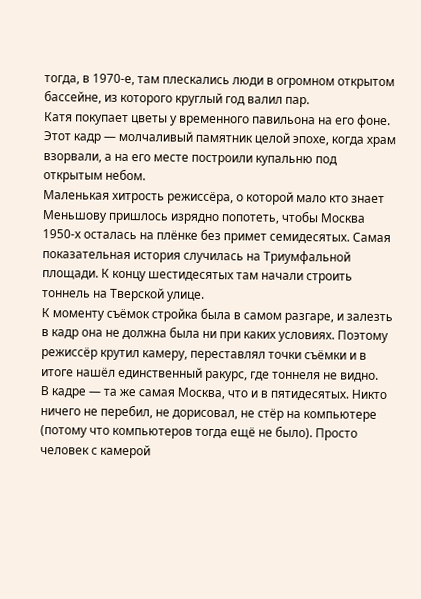тогда, в 1970-е, там плескались люди в огромном открытом бассейне, из которого круглый год валил пар.
Катя покупает цветы у временного павильона на его фоне. Этот кадр — молчаливый памятник целой эпохе, когда храм взорвали, а на его месте построили купальню под открытым небом.
Маленькая хитрость режиссёра, о которой мало кто знает
Меньшову пришлось изрядно попотеть, чтобы Москва 1950-х осталась на плёнке без примет семидесятых. Самая показательная история случилась на Триумфальной площади. К концу шестидесятых там начали строить тоннель на Тверской улице.
К моменту съёмок стройка была в самом разгаре, и залезть в кадр она не должна была ни при каких условиях. Поэтому режиссёр крутил камеру, переставлял точки съёмки и в итоге нашёл единственный ракурс, где тоннеля не видно.
В кадре — та же самая Москва, что и в пятидесятых. Никто ничего не перебил, не дорисовал, не стёр на компьютере (потому что компьютеров тогда ещё не было). Просто человек с камерой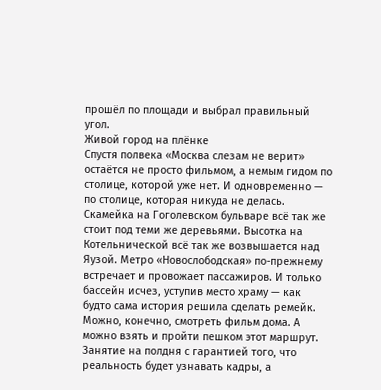прошёл по площади и выбрал правильный угол.
Живой город на плёнке
Спустя полвека «Москва слезам не верит» остаётся не просто фильмом, а немым гидом по столице, которой уже нет. И одновременно — по столице, которая никуда не делась.
Скамейка на Гоголевском бульваре всё так же стоит под теми же деревьями. Высотка на Котельнической всё так же возвышается над Яузой. Метро «Новослободская» по-прежнему встречает и провожает пассажиров. И только бассейн исчез, уступив место храму — как будто сама история решила сделать ремейк.
Можно, конечно, смотреть фильм дома. А можно взять и пройти пешком этот маршрут. Занятие на полдня с гарантией того, что реальность будет узнавать кадры, а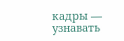кадры — узнавать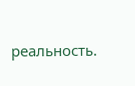реальность.